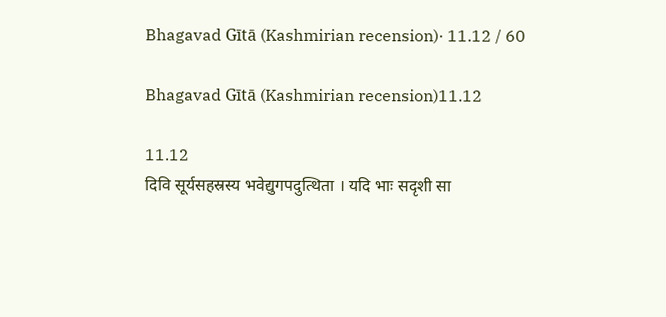Bhagavad Gītā (Kashmirian recension)· 11.12 / 60

Bhagavad Gītā (Kashmirian recension)11.12

11.12
दिवि सूर्यसहस्रस्य भवेद्युगपदुत्थिता । यदि भाः सदृशी सा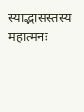स्याद्भासस्तस्य महात्मनः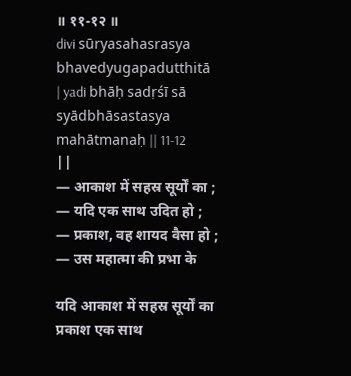॥ ११-१२ ॥
divi sūryasahasrasya bhavedyugapadutthitā | yadi bhāḥ sadṛśī sā syādbhāsastasya mahātmanaḥ || 11-12 ||
— आकाश में सहस्र सूर्यों का ; — यदि एक साथ उदित हो ; — प्रकाश, वह शायद वैसा हो ; — उस महात्मा की प्रभा के

यदि आकाश में सहस्र सूर्यों का प्रकाश एक साथ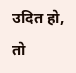उदित हो, तो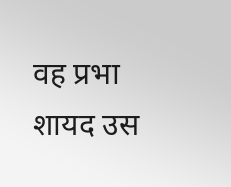वह प्रभा शायद उस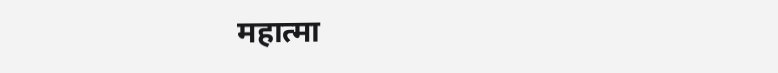महात्मा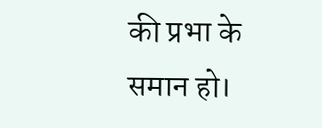की प्रभा के समान हो।